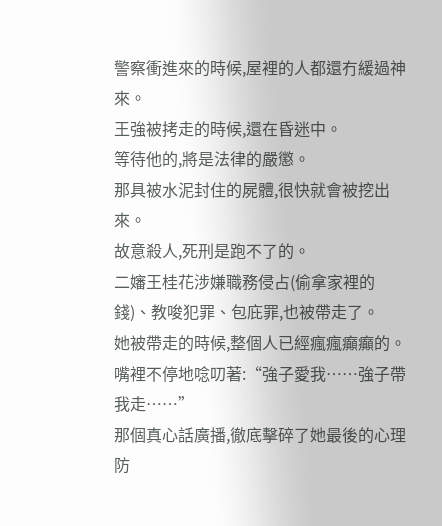警察衝進來的時候,屋裡的人都還冇緩過神來。
王強被拷走的時候,還在昏迷中。
等待他的,將是法律的嚴懲。
那具被水泥封住的屍體,很快就會被挖出來。
故意殺人,死刑是跑不了的。
二嬸王桂花涉嫌職務侵占(偷拿家裡的錢)、教唆犯罪、包庇罪,也被帶走了。
她被帶走的時候,整個人已經瘋瘋癲癲的。
嘴裡不停地唸叨著:“強子愛我……強子帶我走……”
那個真心話廣播,徹底擊碎了她最後的心理防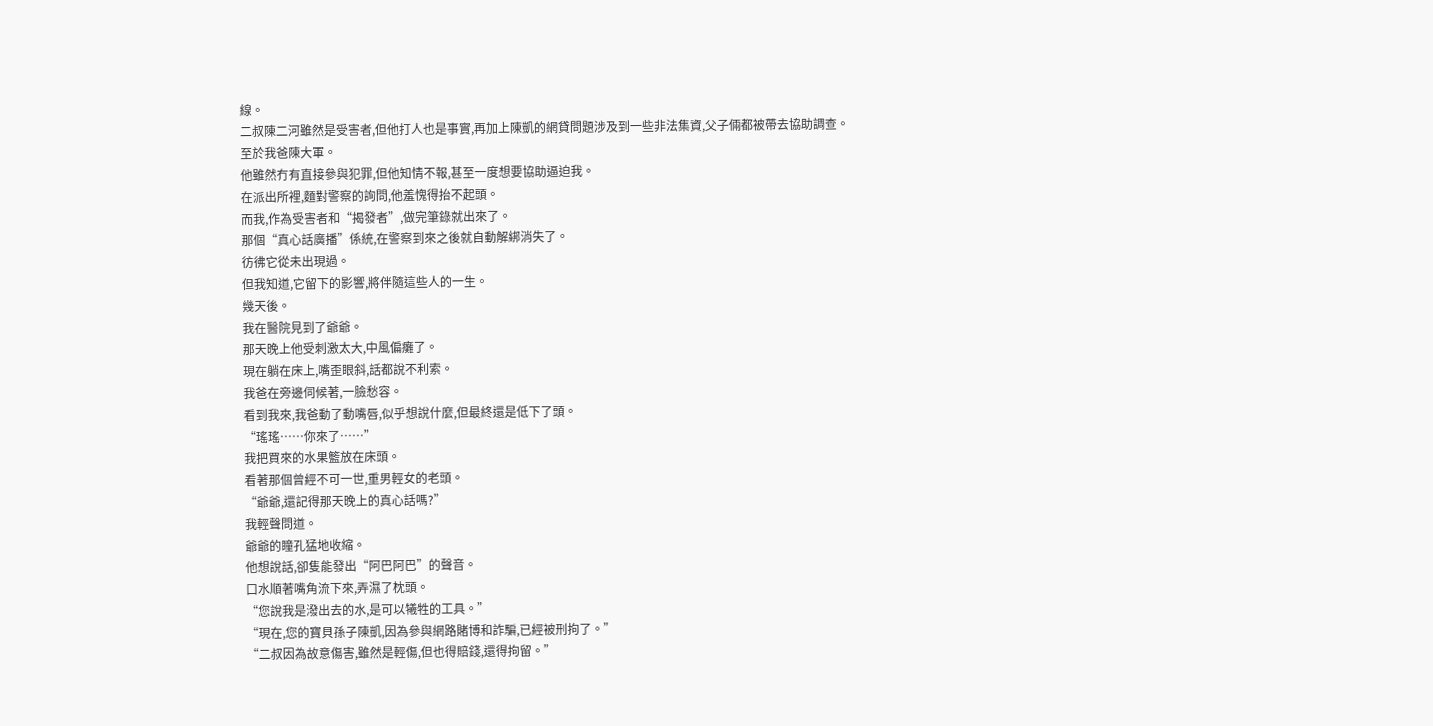線。
二叔陳二河雖然是受害者,但他打人也是事實,再加上陳凱的網貸問題涉及到一些非法集資,父子倆都被帶去協助調查。
至於我爸陳大軍。
他雖然冇有直接參與犯罪,但他知情不報,甚至一度想要協助逼迫我。
在派出所裡,麵對警察的詢問,他羞愧得抬不起頭。
而我,作為受害者和“揭發者”,做完筆錄就出來了。
那個“真心話廣播”係統,在警察到來之後就自動解綁消失了。
彷彿它從未出現過。
但我知道,它留下的影響,將伴隨這些人的一生。
幾天後。
我在醫院見到了爺爺。
那天晚上他受刺激太大,中風偏癱了。
現在躺在床上,嘴歪眼斜,話都說不利索。
我爸在旁邊伺候著,一臉愁容。
看到我來,我爸動了動嘴唇,似乎想說什麼,但最終還是低下了頭。
“瑤瑤……你來了……”
我把買來的水果籃放在床頭。
看著那個曾經不可一世,重男輕女的老頭。
“爺爺,還記得那天晚上的真心話嗎?”
我輕聲問道。
爺爺的瞳孔猛地收縮。
他想說話,卻隻能發出“阿巴阿巴”的聲音。
口水順著嘴角流下來,弄濕了枕頭。
“您說我是潑出去的水,是可以犧牲的工具。”
“現在,您的寶貝孫子陳凱,因為參與網路賭博和詐騙,已經被刑拘了。”
“二叔因為故意傷害,雖然是輕傷,但也得賠錢,還得拘留。”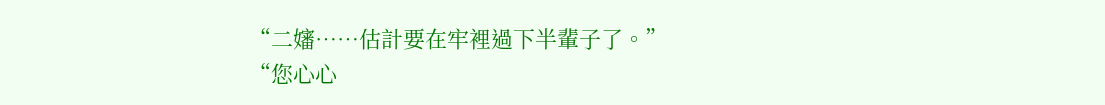“二嬸……估計要在牢裡過下半輩子了。”
“您心心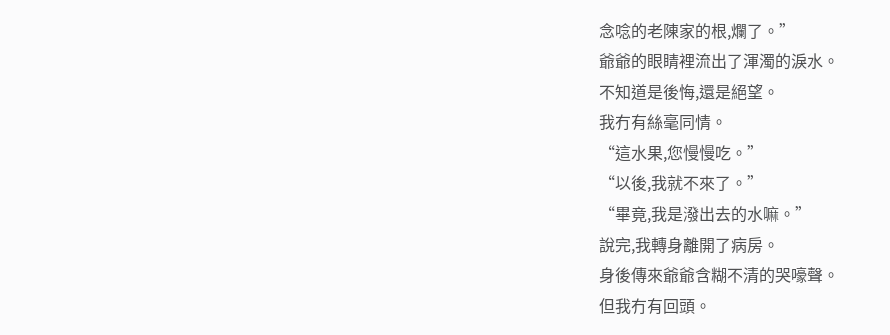念唸的老陳家的根,爛了。”
爺爺的眼睛裡流出了渾濁的淚水。
不知道是後悔,還是絕望。
我冇有絲毫同情。
“這水果,您慢慢吃。”
“以後,我就不來了。”
“畢竟,我是潑出去的水嘛。”
說完,我轉身離開了病房。
身後傳來爺爺含糊不清的哭嚎聲。
但我冇有回頭。